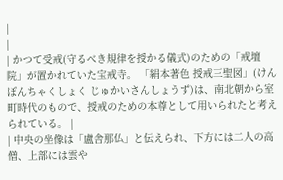|
|
| かつて受戒(守るべき規律を授かる儀式)のための「戒壇院」が置かれていた宝戒寺。 「絹本著色 授戒三聖図」(けんぽんちゃくしょく じゅかいさんしょうず)は、南北朝から室町時代のもので、授戒のための本尊として用いられたと考えられている。 |
| 中央の坐像は「盧舎那仏」と伝えられ、下方には二人の高僧、上部には雲や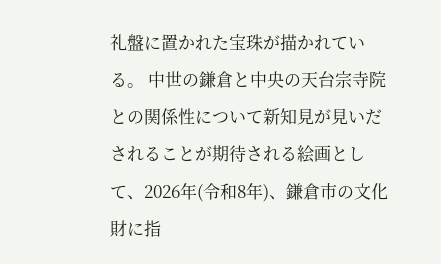礼盤に置かれた宝珠が描かれている。 中世の鎌倉と中央の天台宗寺院との関係性について新知見が見いだされることが期待される絵画として、2026年(令和8年)、鎌倉市の文化財に指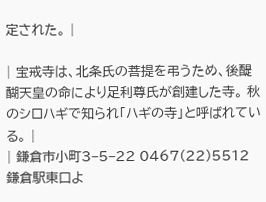定された。 |

| 宝戒寺は、北条氏の菩提を弔うため、後醍醐天皇の命により足利尊氏が創建した寺。 秋のシロハギで知られ「ハギの寺」と呼ばれている。 |
| 鎌倉市小町3−5−22 0467(22)5512 鎌倉駅東口よ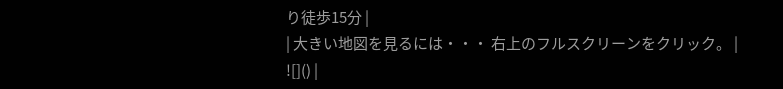り徒歩15分 |
| 大きい地図を見るには・・・ 右上のフルスクリーンをクリック。 |
![]() |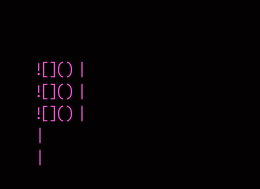![]() |
![]() |
![]() |
|
|